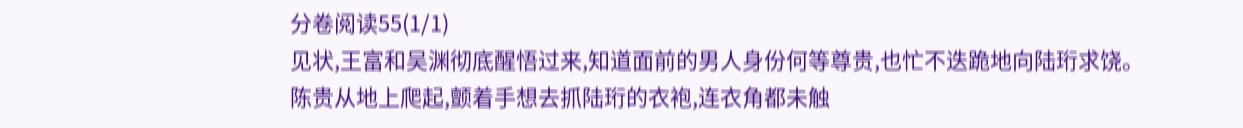分卷阅读55(1/1)
见状,王富和吴渊彻底醒悟过来,知道面前的男人身份何等尊贵,也忙不迭跪地向陆珩求饶。
陈贵从地上爬起,颤着手想去抓陆珩的衣袍,连衣角都未触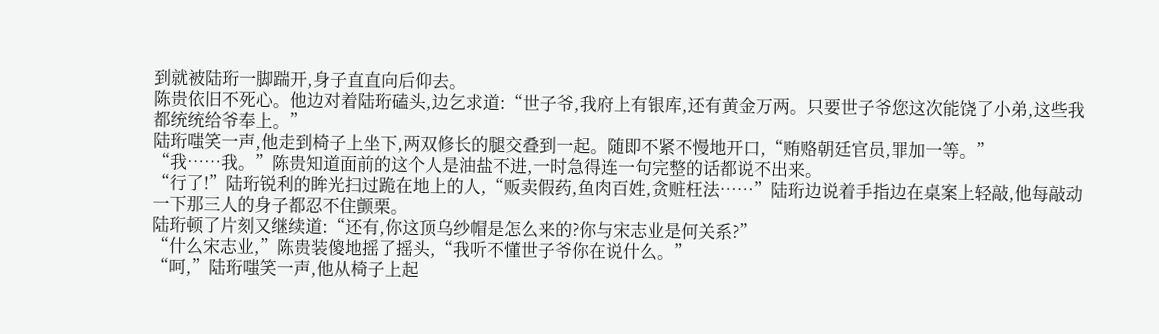到就被陆珩一脚踹开,身子直直向后仰去。
陈贵依旧不死心。他边对着陆珩磕头,边乞求道:“世子爷,我府上有银库,还有黄金万两。只要世子爷您这次能饶了小弟,这些我都统统给爷奉上。”
陆珩嗤笑一声,他走到椅子上坐下,两双修长的腿交叠到一起。随即不紧不慢地开口,“贿赂朝廷官员,罪加一等。”
“我……我。”陈贵知道面前的这个人是油盐不进,一时急得连一句完整的话都说不出来。
“行了!”陆珩锐利的眸光扫过跪在地上的人,“贩卖假药,鱼肉百姓,贪赃枉法……”陆珩边说着手指边在桌案上轻敲,他每敲动一下那三人的身子都忍不住颤栗。
陆珩顿了片刻又继续道:“还有,你这顶乌纱帽是怎么来的?你与宋志业是何关系?”
“什么宋志业,”陈贵装傻地摇了摇头,“我听不懂世子爷你在说什么。”
“呵,”陆珩嗤笑一声,他从椅子上起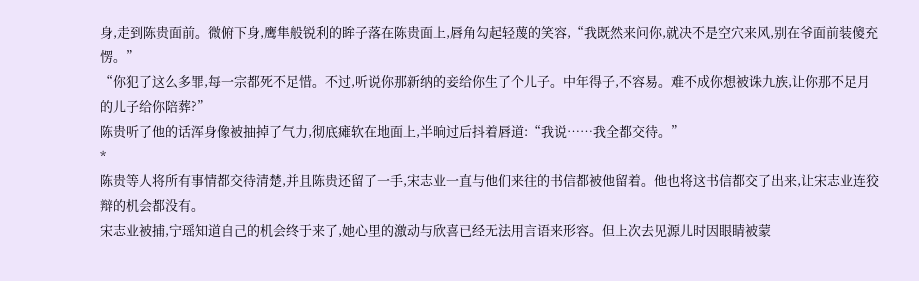身,走到陈贵面前。微俯下身,鹰隼般锐利的眸子落在陈贵面上,唇角勾起轻蔑的笑容,“我既然来问你,就决不是空穴来风,别在爷面前装傻充愣。”
“你犯了这么多罪,每一宗都死不足惜。不过,听说你那新纳的妾给你生了个儿子。中年得子,不容易。难不成你想被诛九族,让你那不足月的儿子给你陪葬?”
陈贵听了他的话浑身像被抽掉了气力,彻底瘫软在地面上,半晌过后抖着唇道:“我说……我全都交待。”
*
陈贵等人将所有事情都交待清楚,并且陈贵还留了一手,宋志业一直与他们来往的书信都被他留着。他也将这书信都交了出来,让宋志业连狡辩的机会都没有。
宋志业被捕,宁瑶知道自己的机会终于来了,她心里的激动与欣喜已经无法用言语来形容。但上次去见源儿时因眼睛被蒙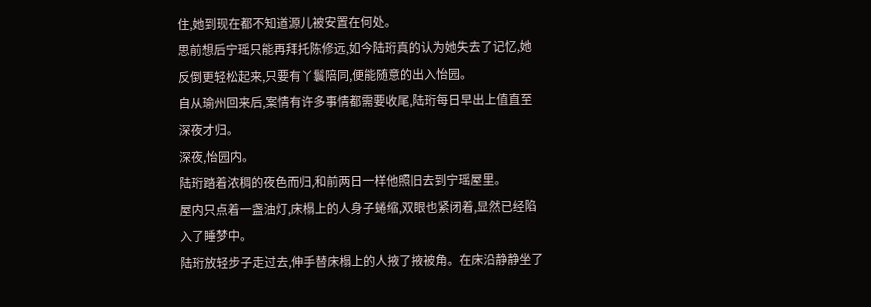住,她到现在都不知道源儿被安置在何处。
思前想后宁瑶只能再拜托陈修远,如今陆珩真的认为她失去了记忆,她反倒更轻松起来,只要有丫鬟陪同,便能随意的出入怡园。
自从瑜州回来后,案情有许多事情都需要收尾,陆珩每日早出上值直至深夜才归。
深夜,怡园内。
陆珩踏着浓稠的夜色而归,和前两日一样他照旧去到宁瑶屋里。
屋内只点着一盏油灯,床榻上的人身子蜷缩,双眼也紧闭着,显然已经陷入了睡梦中。
陆珩放轻步子走过去,伸手替床榻上的人掖了掖被角。在床沿静静坐了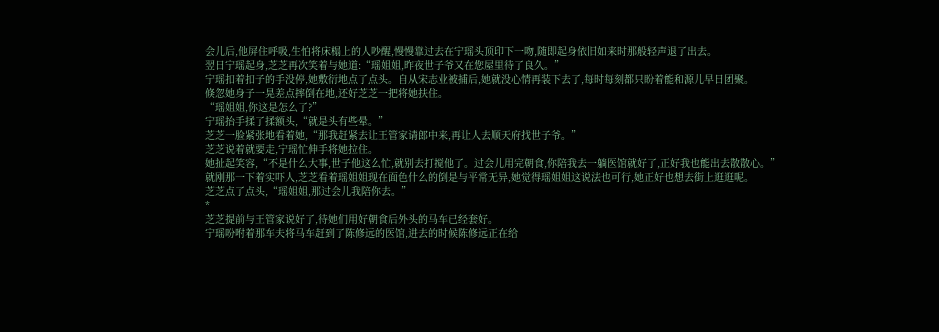会儿后,他屏住呼吸,生怕将床榻上的人吵醒,慢慢靠过去在宁瑶头顶印下一吻,随即起身依旧如来时那般轻声退了出去。
翌日宁瑶起身,芝芝再次笑着与她道:“瑶姐姐,昨夜世子爷又在您屋里待了良久。”
宁瑶扣着扣子的手没停,她敷衍地点了点头。自从宋志业被捕后,她就没心情再装下去了,每时每刻都只盼着能和源儿早日团聚。
倏忽她身子一晃差点摔倒在地,还好芝芝一把将她扶住。
“瑶姐姐,你这是怎么了?”
宁瑶抬手揉了揉额头,“就是头有些晕。”
芝芝一脸紧张地看着她,“那我赶紧去让王管家请郎中来,再让人去顺天府找世子爷。”
芝芝说着就要走,宁瑶忙伸手将她拉住。
她扯起笑容,“不是什么大事,世子他这么忙,就别去打搅他了。过会儿用完朝食,你陪我去一躺医馆就好了,正好我也能出去散散心。”
就刚那一下着实吓人,芝芝看着瑶姐姐现在面色什么的倒是与平常无异,她觉得瑶姐姐这说法也可行,她正好也想去街上逛逛呢。
芝芝点了点头,“瑶姐姐,那过会儿我陪你去。”
*
芝芝提前与王管家说好了,待她们用好朝食后外头的马车已经套好。
宁瑶吩咐着那车夫将马车赶到了陈修远的医馆,进去的时候陈修远正在给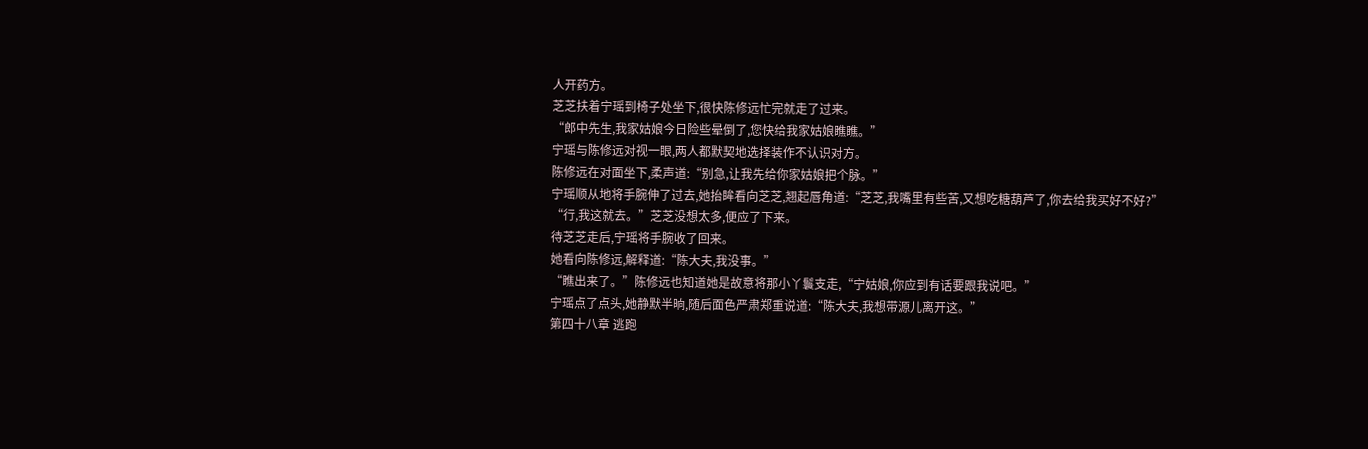人开药方。
芝芝扶着宁瑶到椅子处坐下,很快陈修远忙完就走了过来。
“郎中先生,我家姑娘今日险些晕倒了,您快给我家姑娘瞧瞧。”
宁瑶与陈修远对视一眼,两人都默契地选择装作不认识对方。
陈修远在对面坐下,柔声道:“别急,让我先给你家姑娘把个脉。”
宁瑶顺从地将手腕伸了过去,她抬眸看向芝芝,翘起唇角道:“芝芝,我嘴里有些苦,又想吃糖葫芦了,你去给我买好不好?”
“行,我这就去。”芝芝没想太多,便应了下来。
待芝芝走后,宁瑶将手腕收了回来。
她看向陈修远,解释道:“陈大夫,我没事。”
“瞧出来了。”陈修远也知道她是故意将那小丫鬟支走,“宁姑娘,你应到有话要跟我说吧。”
宁瑶点了点头,她静默半晌,随后面色严肃郑重说道:“陈大夫,我想带源儿离开这。”
第四十八章 逃跑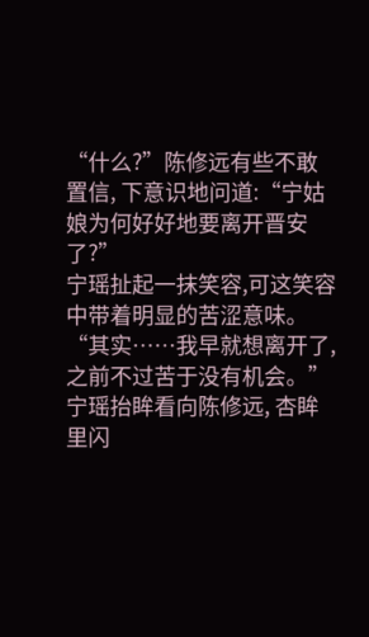“什么?”陈修远有些不敢置信, 下意识地问道:“宁姑娘为何好好地要离开晋安了?”
宁瑶扯起一抹笑容,可这笑容中带着明显的苦涩意味。
“其实……我早就想离开了,之前不过苦于没有机会。”
宁瑶抬眸看向陈修远, 杏眸里闪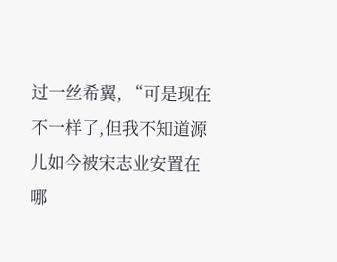过一丝希翼, “可是现在不一样了,但我不知道源儿如今被宋志业安置在哪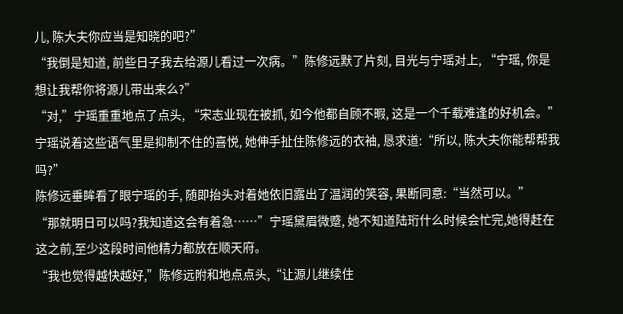儿, 陈大夫你应当是知晓的吧?”
“我倒是知道, 前些日子我去给源儿看过一次病。”陈修远默了片刻, 目光与宁瑶对上, “宁瑶, 你是想让我帮你将源儿带出来么?”
“对,”宁瑶重重地点了点头, “宋志业现在被抓, 如今他都自顾不暇, 这是一个千载难逢的好机会。”
宁瑶说着这些语气里是抑制不住的喜悦, 她伸手扯住陈修远的衣袖, 恳求道:“所以, 陈大夫你能帮帮我吗?”
陈修远垂眸看了眼宁瑶的手, 随即抬头对着她依旧露出了温润的笑容, 果断同意:“当然可以。”
“那就明日可以吗?我知道这会有着急……”宁瑶黛眉微蹙, 她不知道陆珩什么时候会忙完,她得赶在这之前,至少这段时间他精力都放在顺天府。
“我也觉得越快越好,”陈修远附和地点点头,“让源儿继续住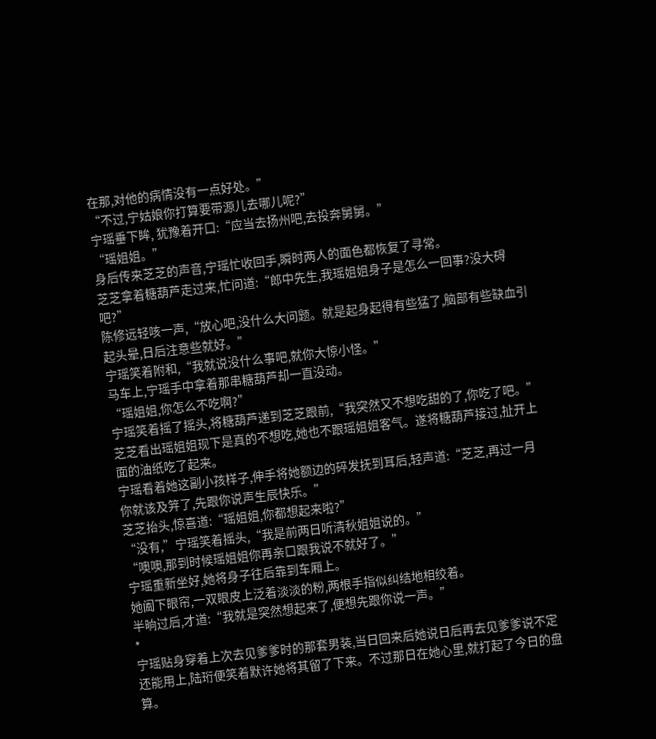在那,对他的病情没有一点好处。”
“不过,宁姑娘你打算要带源儿去哪儿呢?”
宁瑶垂下眸, 犹豫着开口:“应当去扬州吧,去投奔舅舅。”
“瑶姐姐。”
身后传来芝芝的声音,宁瑶忙收回手,瞬时两人的面色都恢复了寻常。
芝芝拿着糖葫芦走过来,忙问道:“郎中先生,我瑶姐姐身子是怎么一回事?没大碍吧?”
陈修远轻咳一声,“放心吧,没什么大问题。就是起身起得有些猛了,脑部有些缺血引起头晕,日后注意些就好。”
宁瑶笑着附和,“我就说没什么事吧,就你大惊小怪。”
马车上,宁瑶手中拿着那串糖葫芦却一直没动。
“瑶姐姐,你怎么不吃啊?”
宁瑶笑着摇了摇头,将糖葫芦递到芝芝跟前,“我突然又不想吃甜的了,你吃了吧。”
芝芝看出瑶姐姐现下是真的不想吃,她也不跟瑶姐姐客气。遂将糖葫芦接过,扯开上面的油纸吃了起来。
宁瑶看着她这副小孩样子,伸手将她额边的碎发抚到耳后,轻声道:“芝芝,再过一月你就该及笄了,先跟你说声生辰快乐。”
芝芝抬头,惊喜道:“瑶姐姐,你都想起来啦?”
“没有,”宁瑶笑着摇头,“我是前两日听清秋姐姐说的。”
“噢噢,那到时候瑶姐姐你再亲口跟我说不就好了。”
宁瑶重新坐好,她将身子往后靠到车厢上。
她阖下眼帘,一双眼皮上泛着淡淡的粉,两根手指似纠结地相绞着。
半晌过后,才道:“我就是突然想起来了,便想先跟你说一声。”
*
宁瑶贴身穿着上次去见爹爹时的那套男装,当日回来后她说日后再去见爹爹说不定还能用上,陆珩便笑着默许她将其留了下来。不过那日在她心里,就打起了今日的盘算。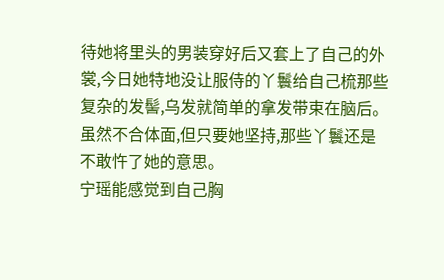待她将里头的男装穿好后又套上了自己的外裳,今日她特地没让服侍的丫鬟给自己梳那些复杂的发髻,乌发就简单的拿发带束在脑后。虽然不合体面,但只要她坚持,那些丫鬟还是不敢忤了她的意思。
宁瑶能感觉到自己胸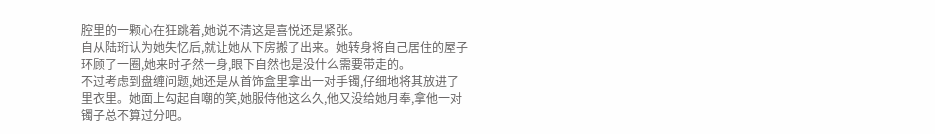腔里的一颗心在狂跳着,她说不清这是喜悦还是紧张。
自从陆珩认为她失忆后,就让她从下房搬了出来。她转身将自己居住的屋子环顾了一圈,她来时孑然一身,眼下自然也是没什么需要带走的。
不过考虑到盘缠问题,她还是从首饰盒里拿出一对手镯,仔细地将其放进了里衣里。她面上勾起自嘲的笑,她服侍他这么久,他又没给她月奉,拿他一对镯子总不算过分吧。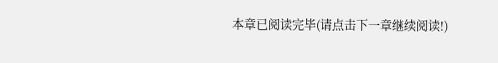本章已阅读完毕(请点击下一章继续阅读!)